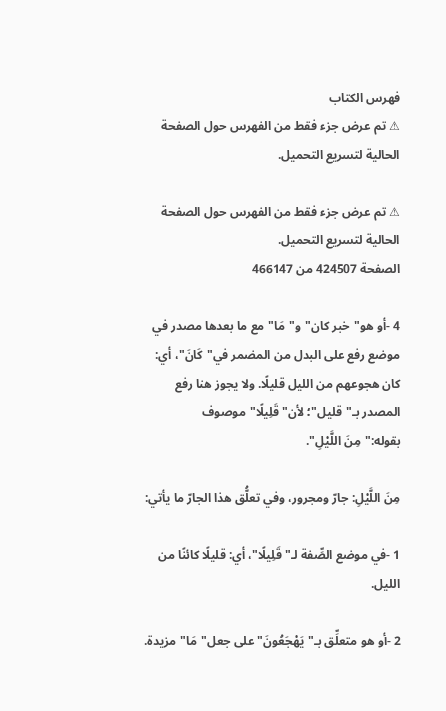فهرس الكتاب
⚠ تم عرض جزء فقط من الفهرس حول الصفحة الحالية لتسريع التحميل.

⚠ تم عرض جزء فقط من الفهرس حول الصفحة الحالية لتسريع التحميل.
الصفحة 424507 من 466147

4 -أو هو"خبر كان"و"مَا"مع ما بعدها مصدر في موضع رفع على البدل من المضمر في"كَانَ"، أي: كان هجوعهم من الليل قليلًا. ولا يجوز هنا رفع المصدر بـ"قليل"؛ لأن"قَلِيلًا"موصوف بقوله:"مِنَ اللَّيْلِ".

مِنَ اللَّيْلِ: جارّ ومجرور، وفي تعلُّق هذا الجارّ ما يأتي:

1 -في موضع الصِّفة لـ"قَلِيلًا"، أي: قليلًا كائنًا من الليل.

2 -أو هو متعلِّق بـ"يَهْجَعُونَ"على جعل"مَا"مزيدة.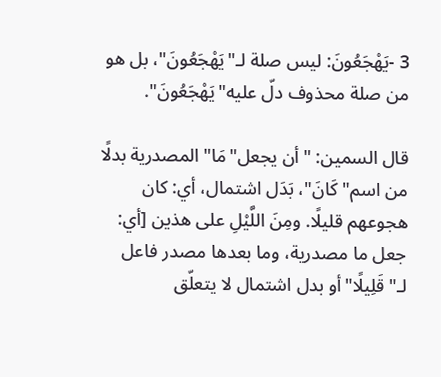3 -يَهْجَعُونَ: ليس صلة لـ"يَهْجَعُونَ"، بل هو من صلة محذوف دلّ عليه"يَهْجَعُونَ".

قال السمين: "أن يجعل"مَا"المصدرية بدلًا من اسم"كَانَ"، بَدَل اشتمال، أي: كان هجوعهم قليلًا. ومِنَ اللَّيْلِ على هذين [أي: جعل ما مصدرية، وما بعدها مصدر فاعل لـ"قَلِيلًا"أو بدل اشتمال لا يتعلّق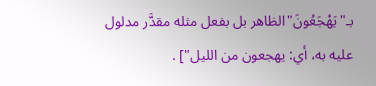بـ"يَهْجَعُونَ"الظاهر بل بفعل مثله مقدَّر مدلول عليه به، أي: يهجعون من الليل"] .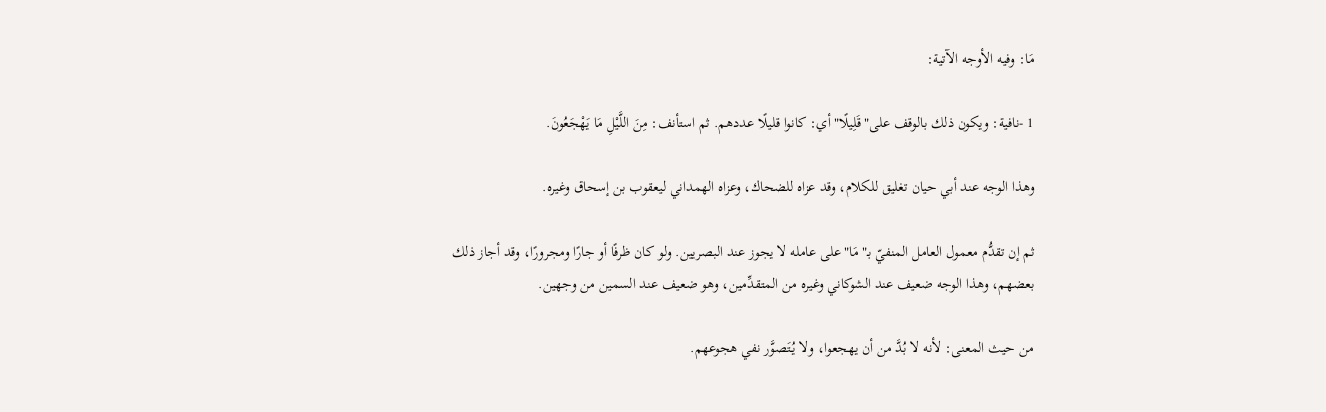مَا: وفيه الأوجه الآتية:

1 -نافية: ويكون ذلك بالوقف على"قَلِيلًا"أي: كانوا قليلًا عددهم. ثم استأنف: مِنَ اللَّيْلِ مَا يَهْجَعُونَ.

وهذا الوجه عند أبي حيان تغليق للكلام، وقد عزاه للضحاك، وعزاه الهمداني ليعقوب بن إسحاق وغيره.

ثم إن تقدُّم معمول العامل المنفيّ بـ"مَا"على عامله لا يجوز عند البصريين. ولو كان ظرفًا أو جارًا ومجرورًا، وقد أجاز ذلك بعضهم، وهذا الوجه ضعيف عند الشوكاني وغيره من المتقدِّمين، وهو ضعيف عند السمين من وجهين.

من حيث المعنى: لأنه لا بُدَّ من أن يهجعوا، ولا يُتَصوَّر نفي هجوعهم.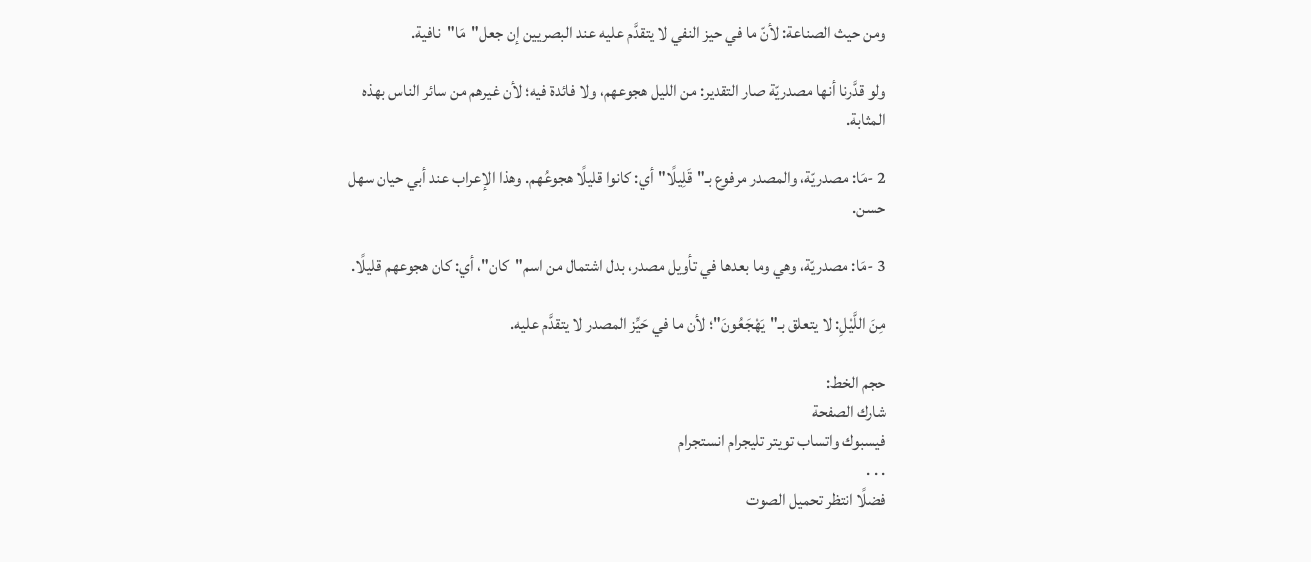ومن حيث الصناعة: لأنّ ما في حيز النفي لا يتقدَّم عليه عند البصريين إن جعل"مَا"نافية.

ولو قدَّرنا أنها مصدريّة صار التقدير: من الليل هجوعهم، ولا فائدة فيه؛ لأن غيرهم من سائر الناس بهذه المثابة.

2 -مَا: مصدريّة، والمصدر مرفوع بـ"قَلِيلًا"أي: كانوا قليلًا هجوعُهم. وهذا الإعراب عند أبي حيان سهل حسن.

3 -مَا: مصدريّة، وهي وما بعدها في تأويل مصدر، بدل اشتمال من اسم"كان"، أي: كان هجوعهم قليلًا.

مِنَ اللَّيْلِ: لا يتعلق بـ"يَهْجَعُونَ"؛ لأن ما في حَيِّز المصدر لا يتقدَّم عليه.

حجم الخط:
شارك الصفحة
فيسبوك واتساب تويتر تليجرام انستجرام
. . .
فضلًا انتظر تحميل الصوت